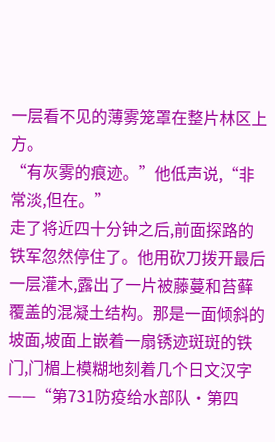一层看不见的薄雾笼罩在整片林区上方。
“有灰雾的痕迹。”他低声说,“非常淡,但在。”
走了将近四十分钟之后,前面探路的铁军忽然停住了。他用砍刀拨开最后一层灌木,露出了一片被藤蔓和苔藓覆盖的混凝土结构。那是一面倾斜的坡面,坡面上嵌着一扇锈迹斑斑的铁门,门楣上模糊地刻着几个日文汉字——“第731防疫给水部队·第四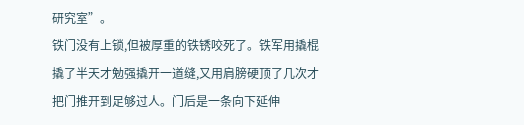研究室”。
铁门没有上锁,但被厚重的铁锈咬死了。铁军用撬棍撬了半天才勉强撬开一道缝,又用肩膀硬顶了几次才把门推开到足够过人。门后是一条向下延伸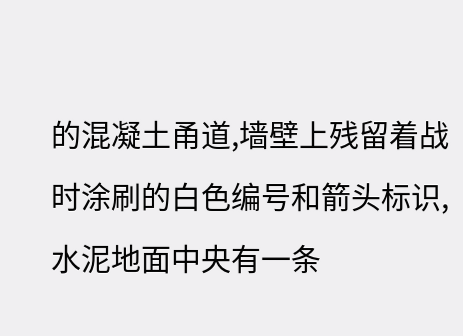的混凝土甬道,墙壁上残留着战时涂刷的白色编号和箭头标识,水泥地面中央有一条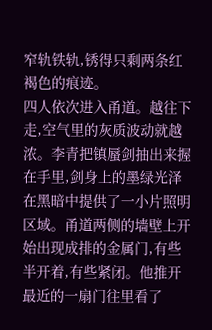窄轨铁轨,锈得只剩两条红褐色的痕迹。
四人依次进入甬道。越往下走,空气里的灰质波动就越浓。李青把镇蜃剑抽出来握在手里,剑身上的墨绿光泽在黑暗中提供了一小片照明区域。甬道两侧的墙壁上开始出现成排的金属门,有些半开着,有些紧闭。他推开最近的一扇门往里看了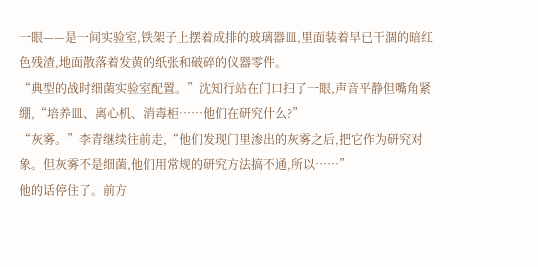一眼——是一间实验室,铁架子上摆着成排的玻璃器皿,里面装着早已干涸的暗红色残渣,地面散落着发黄的纸张和破碎的仪器零件。
“典型的战时细菌实验室配置。”沈知行站在门口扫了一眼,声音平静但嘴角紧绷,“培养皿、离心机、消毒柜……他们在研究什么?”
“灰雾。”李青继续往前走,“他们发现门里渗出的灰雾之后,把它作为研究对象。但灰雾不是细菌,他们用常规的研究方法搞不通,所以……”
他的话停住了。前方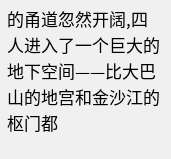的甬道忽然开阔,四人进入了一个巨大的地下空间——比大巴山的地宫和金沙江的枢门都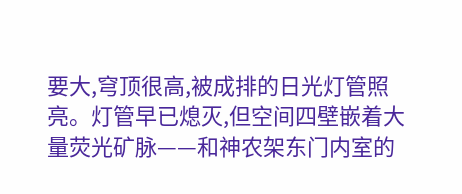要大,穹顶很高,被成排的日光灯管照亮。灯管早已熄灭,但空间四壁嵌着大量荧光矿脉——和神农架东门内室的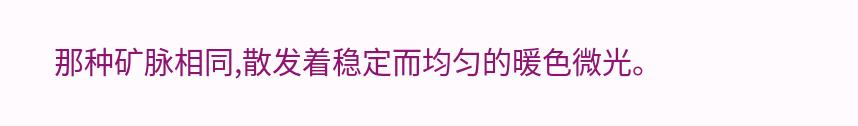那种矿脉相同,散发着稳定而均匀的暖色微光。